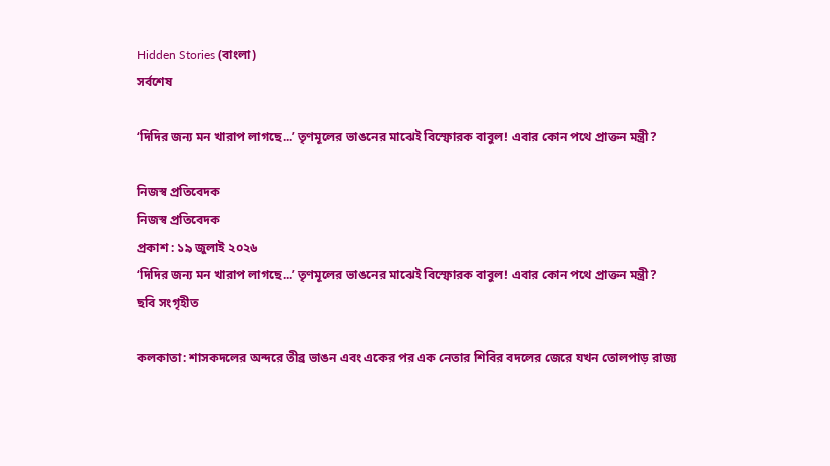Hidden Stories (বাংলা)
সর্বশেষ

‘দিদির জন্য মন খারাপ লাগছে...’ তৃণমূলের ভাঙনের মাঝেই বিস্ফোরক বাবুল! এবার কোন পথে প্রাক্তন মন্ত্রী?

নিজস্ব প্রতিবেদক
নিজস্ব প্রতিবেদক
প্রকাশ : ১৯ জুলাই ২০২৬
‘দিদির জন্য মন খারাপ লাগছে...’ তৃণমূলের ভাঙনের মাঝেই বিস্ফোরক বাবুল! এবার কোন পথে প্রাক্তন মন্ত্রী?
ছবি সংগৃহীত

কলকাতা: শাসকদলের অন্দরে তীব্র ভাঙন এবং একের পর এক নেতার শিবির বদলের জেরে যখন তোলপাড় রাজ্য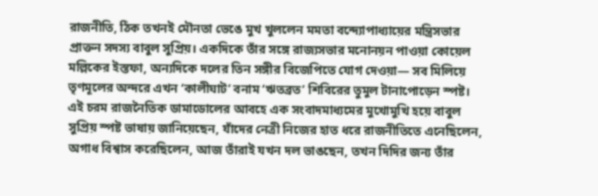রাজনীতি, ঠিক তখনই মৌনতা ভেঙে মুখ খুললেন মমতা বন্দ্যোপাধ্যায়ের মন্ত্রিসভার প্রাক্তন সদস্য বাবুল সুপ্রিয়। একদিকে তাঁর সঙ্গে রাজ্যসভার মনোনয়ন পাওয়া কোয়েল মল্লিকের ইস্তফা, অন্যদিকে দলের তিন সঙ্গীর বিজেপিতে যোগ দেওয়া— সব মিলিয়ে তৃণমূলের অন্দরে এখন ‘কালীঘাট’ বনাম ‘ঋতব্রত’ শিবিরের তুমুল টানাপোড়েন স্পষ্ট। এই চরম রাজনৈতিক ডামাডোলের আবহে এক সংবাদমাধ্যমের মুখোমুখি হয়ে বাবুল সুপ্রিয় স্পষ্ট ভাষায় জানিয়েছেন, যাঁদের নেত্রী নিজের হাত ধরে রাজনীতিতে এনেছিলেন, অগাধ বিশ্বাস করেছিলেন, আজ তাঁরাই যখন দল ভাঙছেন, তখন দিদির জন্য তাঁর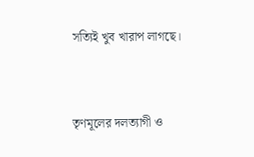সত্যিই খুব খারাপ লাগছে।


তৃণমূলের দলত্যাগী ও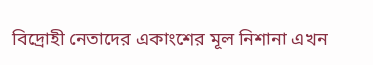বিদ্রোহী নেতাদের একাংশের মূল নিশানা এখন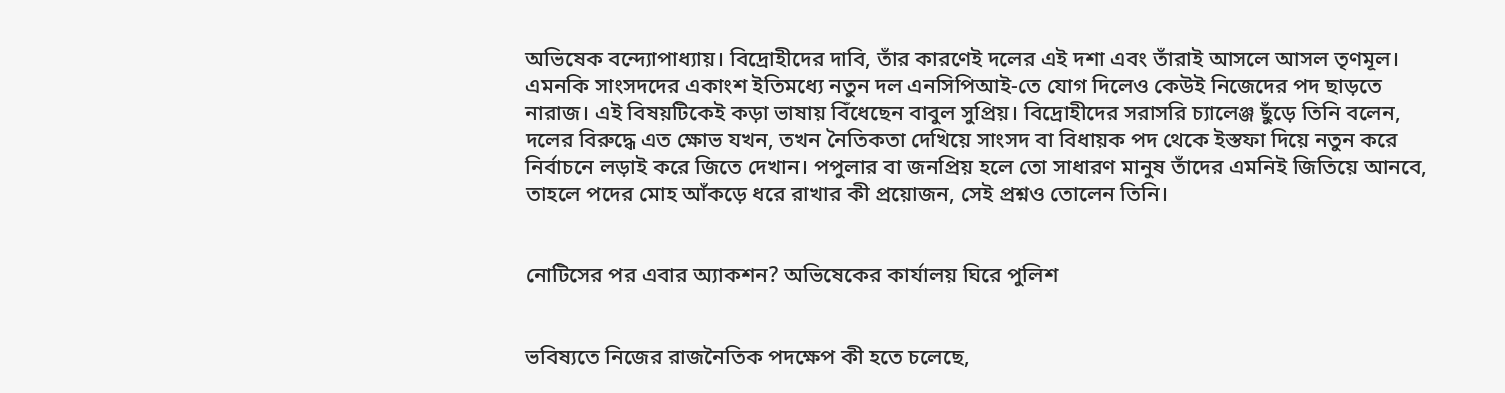অভিষেক বন্দ্যোপাধ্যায়। বিদ্রোহীদের দাবি, তাঁর কারণেই দলের এই দশা এবং তাঁরাই আসলে আসল তৃণমূল। এমনকি সাংসদদের একাংশ ইতিমধ্যে নতুন দল এনসিপিআই-তে যোগ দিলেও কেউই নিজেদের পদ ছাড়তে নারাজ। এই বিষয়টিকেই কড়া ভাষায় বিঁধেছেন বাবুল সুপ্রিয়। বিদ্রোহীদের সরাসরি চ্যালেঞ্জ ছুঁড়ে তিনি বলেন, দলের বিরুদ্ধে এত ক্ষোভ যখন, তখন নৈতিকতা দেখিয়ে সাংসদ বা বিধায়ক পদ থেকে ইস্তফা দিয়ে নতুন করে নির্বাচনে লড়াই করে জিতে দেখান। পপুলার বা জনপ্রিয় হলে তো সাধারণ মানুষ তাঁদের এমনিই জিতিয়ে আনবে, তাহলে পদের মোহ আঁকড়ে ধরে রাখার কী প্রয়োজন, সেই প্রশ্নও তোলেন তিনি।


নোটিসের পর এবার অ্যাকশন? অভিষেকের কার্যালয় ঘিরে পুলিশ


ভবিষ্যতে নিজের রাজনৈতিক পদক্ষেপ কী হতে চলেছে,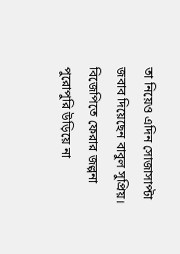তা নিয়েও এদিন সোজাসাপ্টা জবাব দিয়েছেন বাবুল সুপ্রিয়। বিজেপিতে ফেরার জল্পনা পুরোপুরি উড়িয়ে না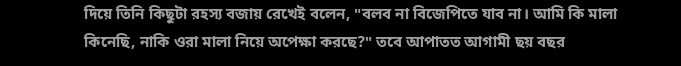দিয়ে তিনি কিছুটা রহস্য বজায় রেখেই বলেন, "বলব না বিজেপিতে যাব না। আমি কি মালা কিনেছি, নাকি ওরা মালা নিয়ে অপেক্ষা করছে?" তবে আপাতত আগামী ছয় বছর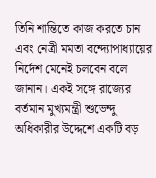তিনি শান্তিতে কাজ করতে চান এবং নেত্রী মমতা বন্দ্যোপাধ্যায়ের নির্দেশ মেনেই চলবেন বলে জানান। একই সঙ্গে রাজ্যের বর্তমান মুখ্যমন্ত্রী শুভেন্দু অধিকারীর উদ্দেশে একটি বড়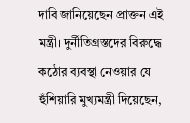দাবি জানিয়েছেন প্রাক্তন এই মন্ত্রী। দুর্নীতিগ্রস্তদের বিরুদ্ধে কঠোর ব্যবস্থা নেওয়ার যে হুঁশিয়ারি মুখ্যমন্ত্রী দিয়েছেন,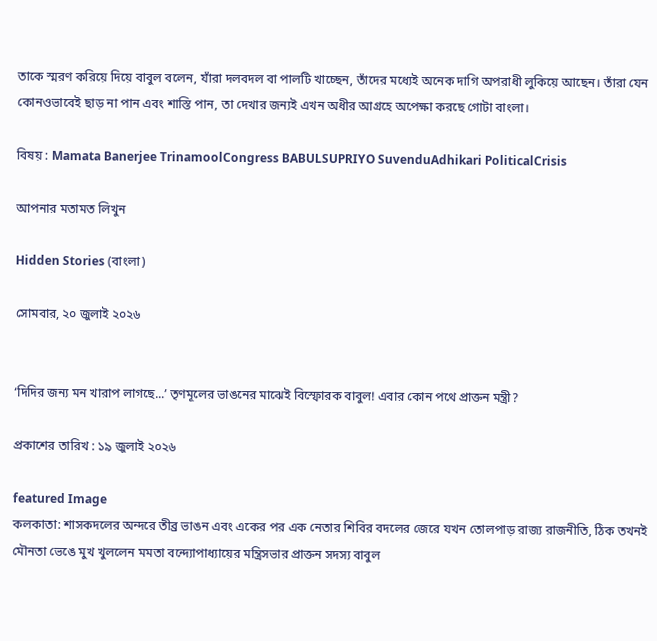তাকে স্মরণ করিয়ে দিয়ে বাবুল বলেন, যাঁরা দলবদল বা পালটি খাচ্ছেন, তাঁদের মধ্যেই অনেক দাগি অপরাধী লুকিয়ে আছেন। তাঁরা যেন কোনওভাবেই ছাড় না পান এবং শাস্তি পান, তা দেখার জন্যই এখন অধীর আগ্রহে অপেক্ষা করছে গোটা বাংলা।

বিষয় : Mamata Banerjee TrinamoolCongress BABULSUPRIYO SuvenduAdhikari PoliticalCrisis

আপনার মতামত লিখুন

Hidden Stories (বাংলা)

সোমবার, ২০ জুলাই ২০২৬


‘দিদির জন্য মন খারাপ লাগছে...’ তৃণমূলের ভাঙনের মাঝেই বিস্ফোরক বাবুল! এবার কোন পথে প্রাক্তন মন্ত্রী?

প্রকাশের তারিখ : ১৯ জুলাই ২০২৬

featured Image
কলকাতা: শাসকদলের অন্দরে তীব্র ভাঙন এবং একের পর এক নেতার শিবির বদলের জেরে যখন তোলপাড় রাজ্য রাজনীতি, ঠিক তখনই মৌনতা ভেঙে মুখ খুললেন মমতা বন্দ্যোপাধ্যায়ের মন্ত্রিসভার প্রাক্তন সদস্য বাবুল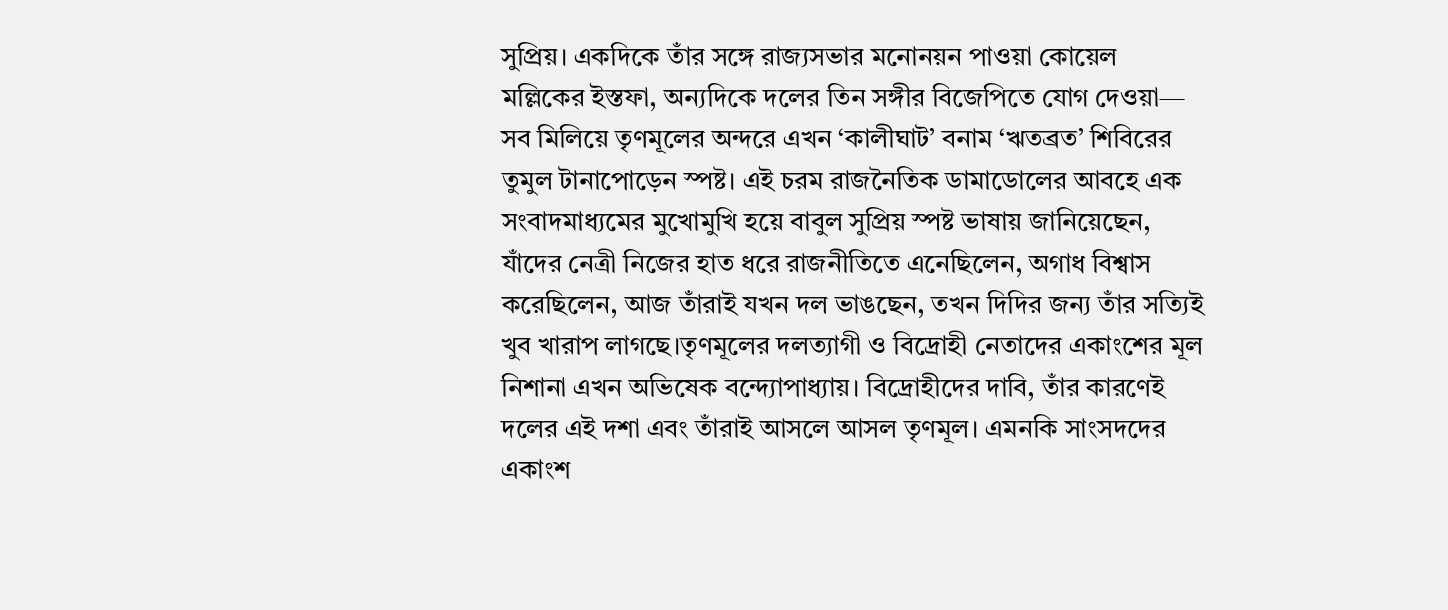সুপ্রিয়। একদিকে তাঁর সঙ্গে রাজ্যসভার মনোনয়ন পাওয়া কোয়েল মল্লিকের ইস্তফা, অন্যদিকে দলের তিন সঙ্গীর বিজেপিতে যোগ দেওয়া— সব মিলিয়ে তৃণমূলের অন্দরে এখন ‘কালীঘাট’ বনাম ‘ঋতব্রত’ শিবিরের তুমুল টানাপোড়েন স্পষ্ট। এই চরম রাজনৈতিক ডামাডোলের আবহে এক সংবাদমাধ্যমের মুখোমুখি হয়ে বাবুল সুপ্রিয় স্পষ্ট ভাষায় জানিয়েছেন, যাঁদের নেত্রী নিজের হাত ধরে রাজনীতিতে এনেছিলেন, অগাধ বিশ্বাস করেছিলেন, আজ তাঁরাই যখন দল ভাঙছেন, তখন দিদির জন্য তাঁর সত্যিই খুব খারাপ লাগছে।তৃণমূলের দলত্যাগী ও বিদ্রোহী নেতাদের একাংশের মূল নিশানা এখন অভিষেক বন্দ্যোপাধ্যায়। বিদ্রোহীদের দাবি, তাঁর কারণেই দলের এই দশা এবং তাঁরাই আসলে আসল তৃণমূল। এমনকি সাংসদদের একাংশ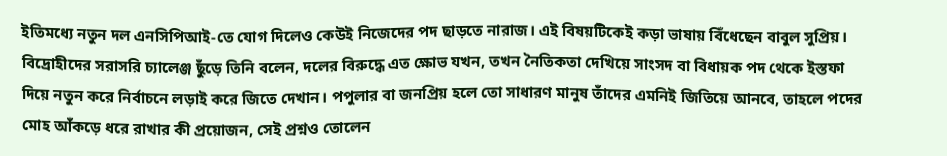ইতিমধ্যে নতুন দল এনসিপিআই-তে যোগ দিলেও কেউই নিজেদের পদ ছাড়তে নারাজ। এই বিষয়টিকেই কড়া ভাষায় বিঁধেছেন বাবুল সুপ্রিয়। বিদ্রোহীদের সরাসরি চ্যালেঞ্জ ছুঁড়ে তিনি বলেন, দলের বিরুদ্ধে এত ক্ষোভ যখন, তখন নৈতিকতা দেখিয়ে সাংসদ বা বিধায়ক পদ থেকে ইস্তফা দিয়ে নতুন করে নির্বাচনে লড়াই করে জিতে দেখান। পপুলার বা জনপ্রিয় হলে তো সাধারণ মানুষ তাঁদের এমনিই জিতিয়ে আনবে, তাহলে পদের মোহ আঁকড়ে ধরে রাখার কী প্রয়োজন, সেই প্রশ্নও তোলেন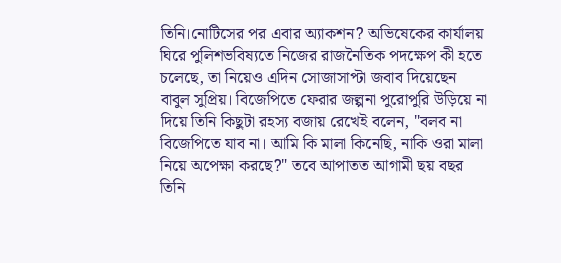তিনি।নোটিসের পর এবার অ্যাকশন? অভিষেকের কার্যালয় ঘিরে পুলিশভবিষ্যতে নিজের রাজনৈতিক পদক্ষেপ কী হতে চলেছে, তা নিয়েও এদিন সোজাসাপ্টা জবাব দিয়েছেন বাবুল সুপ্রিয়। বিজেপিতে ফেরার জল্পনা পুরোপুরি উড়িয়ে না দিয়ে তিনি কিছুটা রহস্য বজায় রেখেই বলেন, "বলব না বিজেপিতে যাব না। আমি কি মালা কিনেছি, নাকি ওরা মালা নিয়ে অপেক্ষা করছে?" তবে আপাতত আগামী ছয় বছর তিনি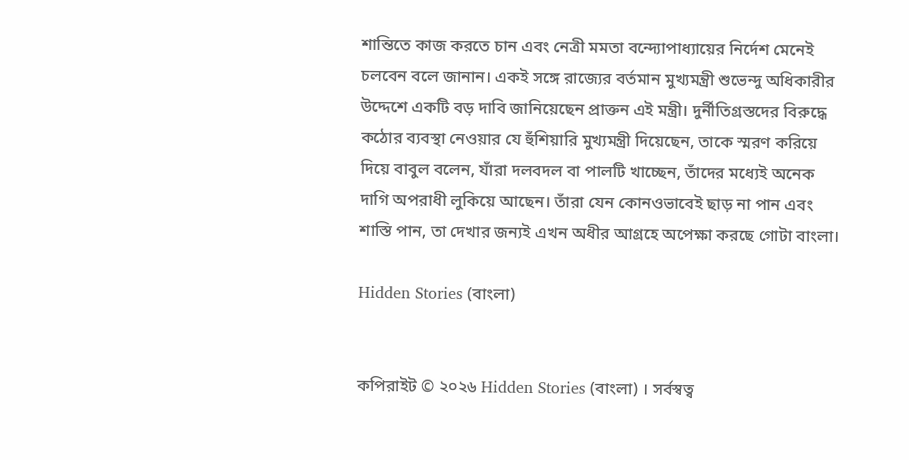শান্তিতে কাজ করতে চান এবং নেত্রী মমতা বন্দ্যোপাধ্যায়ের নির্দেশ মেনেই চলবেন বলে জানান। একই সঙ্গে রাজ্যের বর্তমান মুখ্যমন্ত্রী শুভেন্দু অধিকারীর উদ্দেশে একটি বড় দাবি জানিয়েছেন প্রাক্তন এই মন্ত্রী। দুর্নীতিগ্রস্তদের বিরুদ্ধে কঠোর ব্যবস্থা নেওয়ার যে হুঁশিয়ারি মুখ্যমন্ত্রী দিয়েছেন, তাকে স্মরণ করিয়ে দিয়ে বাবুল বলেন, যাঁরা দলবদল বা পালটি খাচ্ছেন, তাঁদের মধ্যেই অনেক দাগি অপরাধী লুকিয়ে আছেন। তাঁরা যেন কোনওভাবেই ছাড় না পান এবং শাস্তি পান, তা দেখার জন্যই এখন অধীর আগ্রহে অপেক্ষা করছে গোটা বাংলা।

Hidden Stories (বাংলা)


কপিরাইট © ২০২৬ Hidden Stories (বাংলা) । সর্বস্বত্ব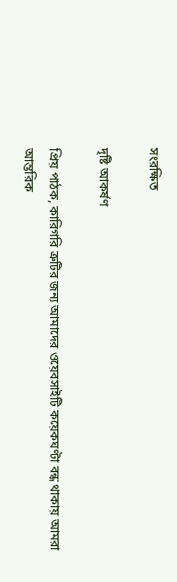সংরক্ষিত

দৃষ্টি আকর্ষণ

প্রিয় পাঠক, কারিগরি ত্রুটির জন্য আমাদের ওয়েবসাইটি কয়েকঘণ্টা বন্ধ থাকায় আমরা আন্তরিক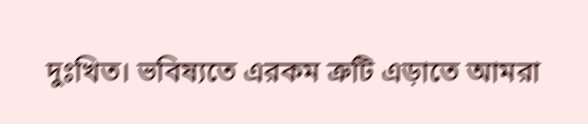দুঃখিত। ভবিষ্যতে এরকম ত্রুটি এড়াতে আমরা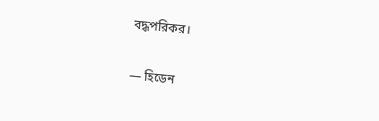বদ্ধপরিকর।

— হিডেন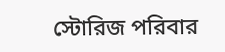স্টোরিজ পরিবার